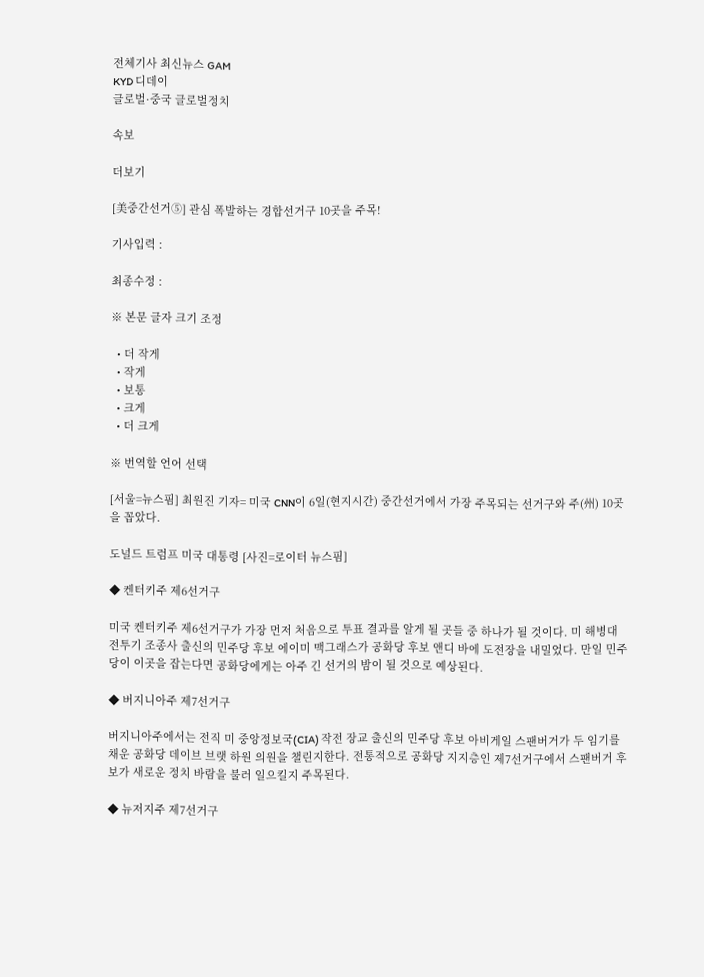전체기사 최신뉴스 GAM
KYD 디데이
글로벌·중국 글로벌정치

속보

더보기

[美중간선거⑤] 관심 폭발하는 경합선거구 10곳을 주목!

기사입력 :

최종수정 :

※ 본문 글자 크기 조정

  • 더 작게
  • 작게
  • 보통
  • 크게
  • 더 크게

※ 번역할 언어 선택

[서울=뉴스핌] 최원진 기자= 미국 CNN이 6일(현지시간) 중간선거에서 가장 주목되는 선거구와 주(州) 10곳을 꼽았다.

도널드 트럼프 미국 대통령 [사진=로이터 뉴스핌]

◆ 켄터키주 제6선거구

미국 켄터키주 제6선거구가 가장 먼저 처음으로 투표 결과를 알게 될 곳들 중 하나가 될 것이다. 미 해병대 전투기 조종사 출신의 민주당 후보 에이미 맥그래스가 공화당 후보 앤디 바에 도전장을 내밀었다. 만일 민주당이 이곳을 잡는다면 공화당에게는 아주 긴 선거의 밤이 될 것으로 예상된다.

◆ 버지니아주 제7선거구

버지니아주에서는 전직 미 중앙정보국(CIA) 작전 장교 출신의 민주당 후보 아비게일 스팬버거가 두 임기를 채운 공화당 데이브 브랫 하원 의원을 챌린지한다. 전통적으로 공화당 지지층인 제7선거구에서 스팬버거 후보가 새로운 정치 바람을 불러 일으킬지 주목된다.

◆ 뉴저지주 제7선거구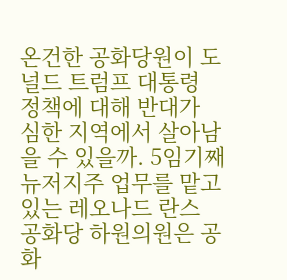온건한 공화당원이 도널드 트럼프 대통령 정책에 대해 반대가 심한 지역에서 살아남을 수 있을까. 5임기째 뉴저지주 업무를 맡고 있는 레오나드 란스 공화당 하원의원은 공화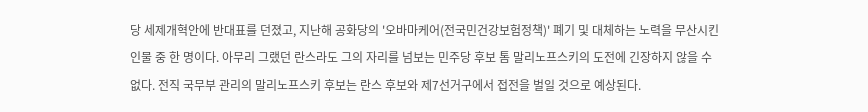당 세제개혁안에 반대표를 던졌고, 지난해 공화당의 '오바마케어(전국민건강보험정책)' 폐기 및 대체하는 노력을 무산시킨 인물 중 한 명이다. 아무리 그랬던 란스라도 그의 자리를 넘보는 민주당 후보 톰 말리노프스키의 도전에 긴장하지 않을 수 없다. 전직 국무부 관리의 말리노프스키 후보는 란스 후보와 제7선거구에서 접전을 벌일 것으로 예상된다.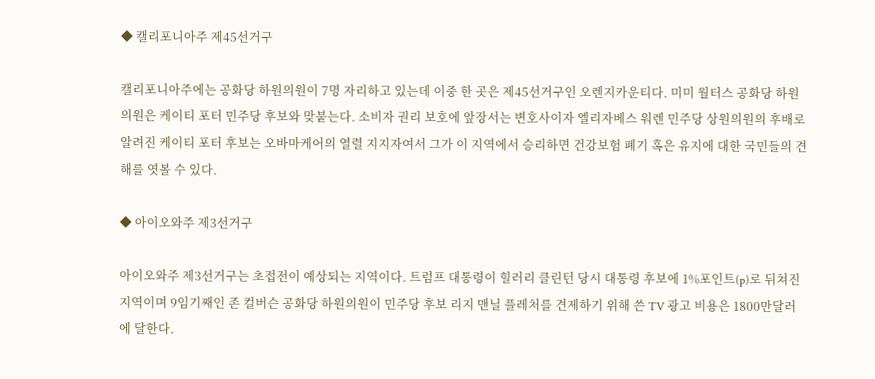◆ 캘리포니아주 제45선거구

캘리포니아주에는 공화당 하원의원이 7명 자리하고 있는데 이중 한 곳은 제45선거구인 오렌지카운티다. 미미 월터스 공화당 하원의원은 케이티 포터 민주당 후보와 맞붙는다. 소비자 권리 보호에 앞장서는 변호사이자 엘리자베스 워렌 민주당 상원의원의 후배로 알려진 케이티 포터 후보는 오바마케어의 열렬 지지자여서 그가 이 지역에서 승리하면 건강보험 폐기 혹은 유지에 대한 국민들의 견해를 엿볼 수 있다.

◆ 아이오와주 제3선거구

아이오와주 제3선거구는 초접전이 예상되는 지역이다. 트럼프 대통령이 힐러리 클린턴 당시 대통령 후보에 1%포인트(p)로 뒤쳐진 지역이며 9임기째인 존 컬버슨 공화당 하원의원이 민주당 후보 리지 맨닐 플레처를 견제하기 위해 쓴 TV 광고 비용은 1800만달러에 달한다.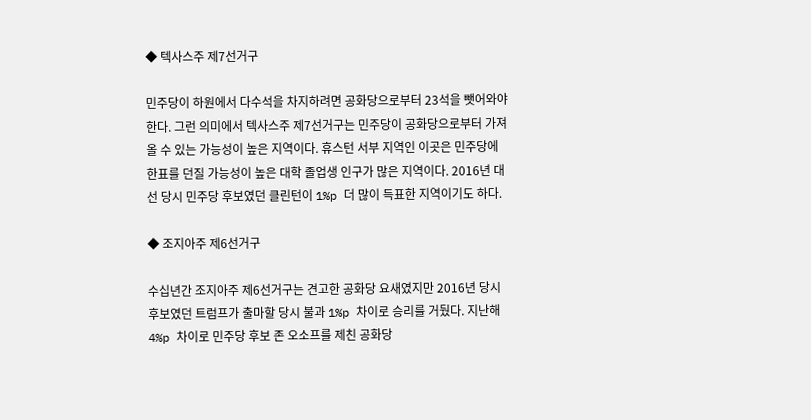◆ 텍사스주 제7선거구

민주당이 하원에서 다수석을 차지하려면 공화당으로부터 23석을 뺏어와야 한다. 그런 의미에서 텍사스주 제7선거구는 민주당이 공화당으로부터 가져올 수 있는 가능성이 높은 지역이다. 휴스턴 서부 지역인 이곳은 민주당에 한표를 던질 가능성이 높은 대학 졸업생 인구가 많은 지역이다. 2016년 대선 당시 민주당 후보였던 클린턴이 1%p 더 많이 득표한 지역이기도 하다.

◆ 조지아주 제6선거구

수십년간 조지아주 제6선거구는 견고한 공화당 요새였지만 2016년 당시 후보였던 트럼프가 출마할 당시 불과 1%p 차이로 승리를 거뒀다. 지난해 4%p 차이로 민주당 후보 존 오소프를 제친 공화당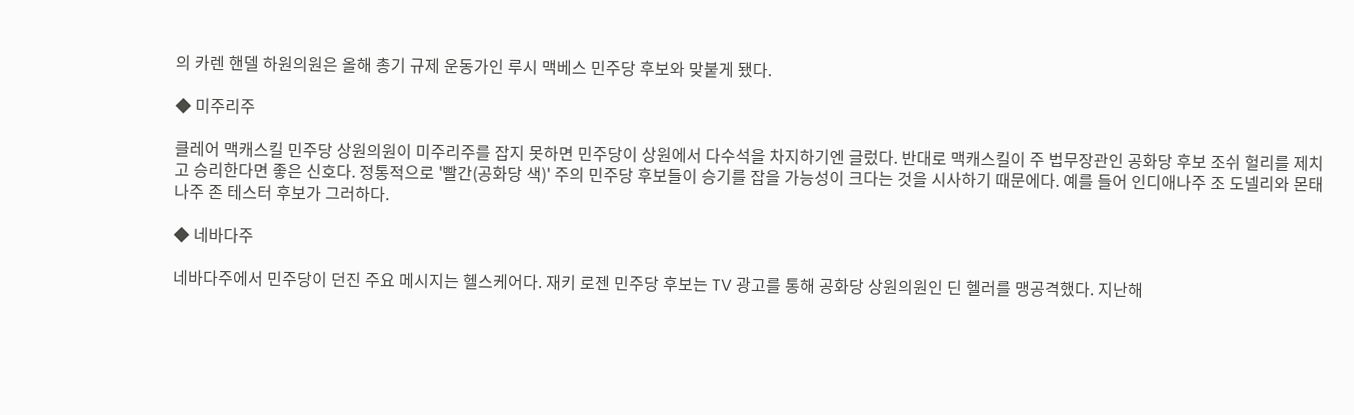의 카렌 핸델 하원의원은 올해 총기 규제 운동가인 루시 맥베스 민주당 후보와 맞붙게 됐다.

◆ 미주리주

클레어 맥캐스킬 민주당 상원의원이 미주리주를 잡지 못하면 민주당이 상원에서 다수석을 차지하기엔 글렀다. 반대로 맥캐스킬이 주 법무장관인 공화당 후보 조쉬 헐리를 제치고 승리한다면 좋은 신호다. 정통적으로 '빨간(공화당 색)' 주의 민주당 후보들이 승기를 잡을 가능성이 크다는 것을 시사하기 때문에다. 예를 들어 인디애나주 조 도넬리와 몬태나주 존 테스터 후보가 그러하다.

◆ 네바다주

네바다주에서 민주당이 던진 주요 메시지는 헬스케어다. 재키 로젠 민주당 후보는 TV 광고를 통해 공화당 상원의원인 딘 헬러를 맹공격했다. 지난해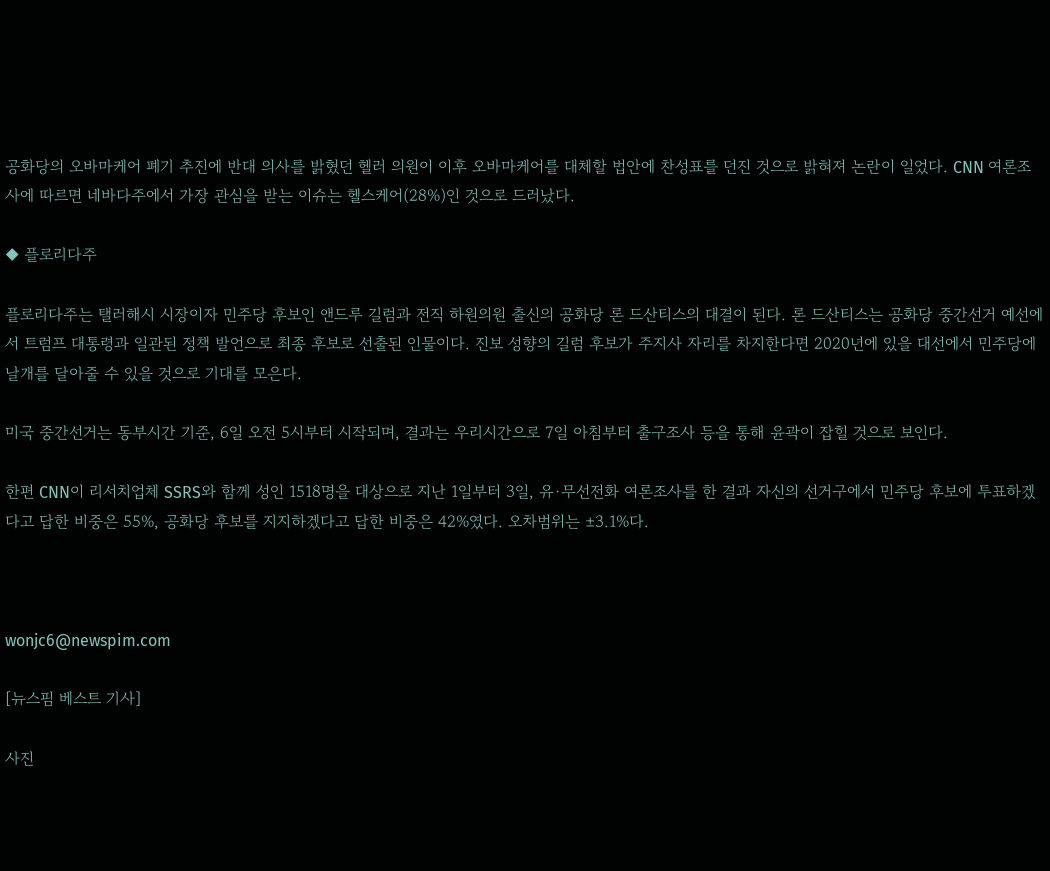공화당의 오바마케어 폐기 추진에 반대 의사를 밝혔던 헬러 의원이 이후 오바마케어를 대체할 법안에 찬성표를 던진 것으로 밝혀져 논란이 일었다. CNN 여론조사에 따르면 네바다주에서 가장 관심을 받는 이슈는 헬스케어(28%)인 것으로 드러났다.

◆ 플로리다주

플로리다주는 탤러해시 시장이자 민주당 후보인 앤드루 길럼과 전직 하원의원 출신의 공화당 론 드산티스의 대결이 된다. 론 드산티스는 공화당 중간선거 예선에서 트럼프 대통령과 일관된 정책 발언으로 최종 후보로 선출된 인물이다. 진보 성향의 길럼 후보가 주지사 자리를 차지한다면 2020년에 있을 대선에서 민주당에 날개를 달아줄 수 있을 것으로 기대를 모은다.

미국 중간선거는 동부시간 기준, 6일 오전 5시부터 시작되며, 결과는 우리시간으로 7일 아침부터 출구조사 등을 통해 윤곽이 잡힐 것으로 보인다.

한편 CNN이 리서치업체 SSRS와 함께 성인 1518명을 대상으로 지난 1일부터 3일, 유·무선전화 여론조사를 한 결과 자신의 선거구에서 민주당 후보에 투표하겠다고 답한 비중은 55%, 공화당 후보를 지지하겠다고 답한 비중은 42%였다. 오차범위는 ±3.1%다.



wonjc6@newspim.com

[뉴스핌 베스트 기사]

사진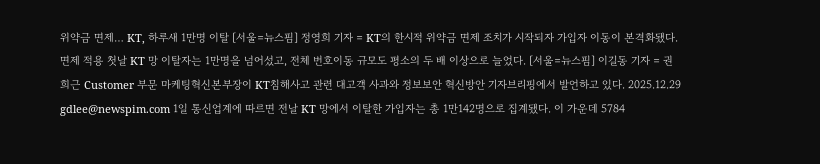위약금 면제… KT, 하루새 1만명 이탈 [서울=뉴스핌] 정영희 기자 = KT의 한시적 위약금 면제 조치가 시작되자 가입자 이동이 본격화됐다. 면제 적용 첫날 KT 망 이탈자는 1만명을 넘어섰고, 전체 번호이동 규모도 평소의 두 배 이상으로 늘었다. [서울=뉴스핌] 이길동 기자 = 권희근 Customer 부문 마케팅혁신본부장이 KT침해사고 관련 대고객 사과와 정보보안 혁신방안 기자브리핑에서 발언하고 있다. 2025.12.29 gdlee@newspim.com 1일 통신업계에 따르면 전날 KT 망에서 이탈한 가입자는 총 1만142명으로 집계됐다. 이 가운데 5784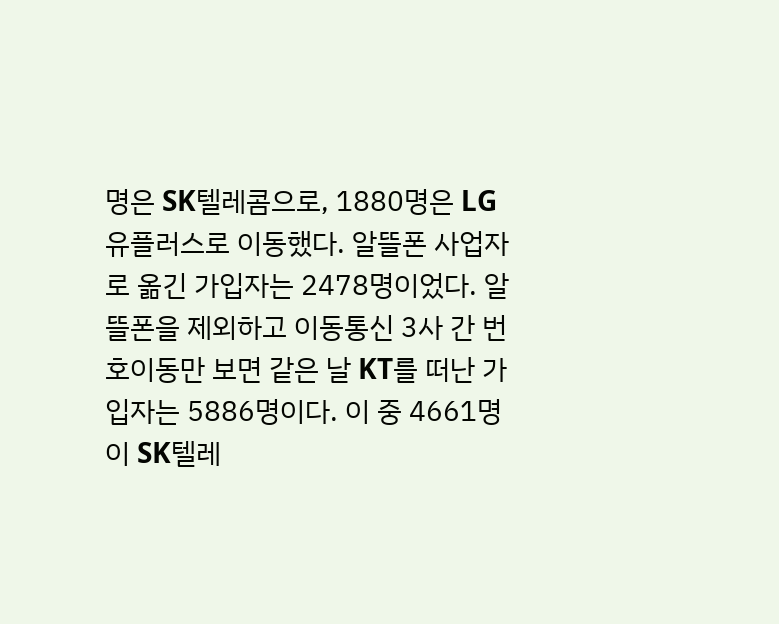명은 SK텔레콤으로, 1880명은 LG유플러스로 이동했다. 알뜰폰 사업자로 옮긴 가입자는 2478명이었다. 알뜰폰을 제외하고 이동통신 3사 간 번호이동만 보면 같은 날 KT를 떠난 가입자는 5886명이다. 이 중 4661명이 SK텔레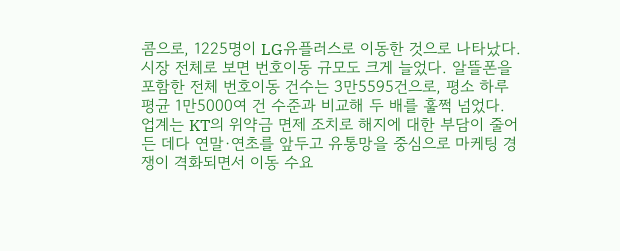콤으로, 1225명이 LG유플러스로 이동한 것으로 나타났다. 시장 전체로 보면 번호이동 규모도 크게 늘었다. 알뜰폰을 포함한 전체 번호이동 건수는 3만5595건으로, 평소 하루 평균 1만5000여 건 수준과 비교해 두 배를 훌쩍 넘었다. 업계는 KT의 위약금 면제 조치로 해지에 대한 부담이 줄어든 데다 연말·연초를 앞두고 유통망을 중심으로 마케팅 경쟁이 격화되면서 이동 수요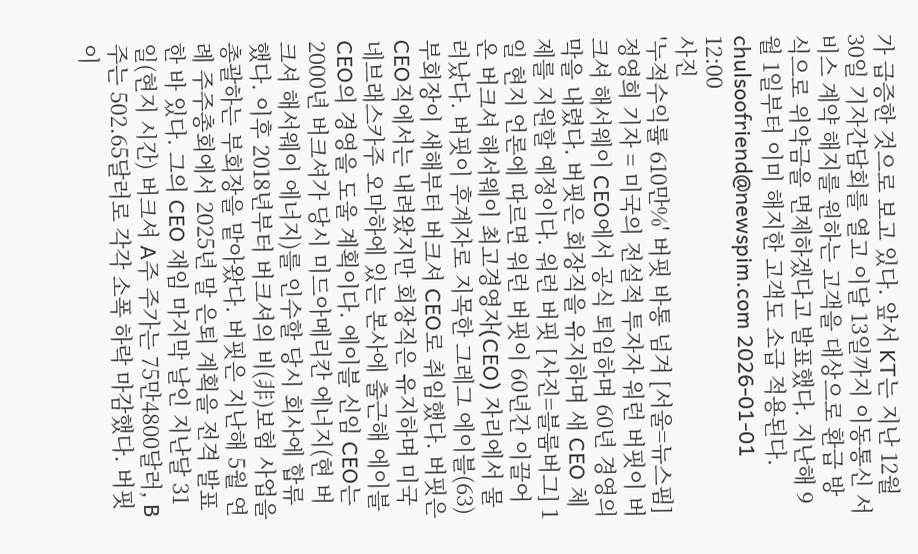가 급증한 것으로 보고 있다. 앞서 KT는 지난 12월 30일 기자간담회를 열고 이달 13일까지 이동통신 서비스 계약 해지를 원하는 고객을 대상으로 환급 방식으로 위약금을 면제하겠다고 발표했다. 지난해 9월 1일부터 이미 해지한 고객도 소급 적용된다. chulsoofriend@newspim.com 2026-01-01 12:00
사진
'누적수익률 610만%' 버핏 바통 넘겨 [서울=뉴스핌] 정영희 기자 = 미국의 전설적 투자자 워런 버핏이 버크셔 해서웨이 CEO에서 공식 퇴임하며 60년 경영의 막을 내렸다. 버핏은 회장직을 유지하며 새 CEO 체제를 지원할 예정이다. 워런 버핏 [사진=블룸버그] 1일 현지 언론에 따르면 워런 버핏이 60년간 이끌어온 버크셔 해서웨이 최고경영자(CEO) 자리에서 물러났다. 버핏이 후계자로 지목한 그레그 에이블(63) 부회장이 새해부터 버크셔 CEO로 취임했다. 버핏은 CEO직에서는 내려왔지만 회장직은 유지하며 미국 네브래스카주 오마하에 있는 본사에 출근해 에이블 CEO의 경영을 도울 계획이다. 에이블 신임 CEO는 2000년 버크셔가 당시 미드아메리칸 에너지(현 버크셔 해서웨이 에너지)를 인수할 당시 회사에 합류했다. 이후 2018년부터 버크셔의 비(非)보험 사업을 총괄하는 부회장을 맡아왔다. 버핏은 지난해 5월 연례 주주총회에서 2025년 말 은퇴 계획을 전격 발표한 바 있다. 그의 CEO 재임 마지막 날인 지난달 31일(현지 시간) 버크셔 A주 주가는 75만4800달러, B주는 502.65달러로 각각 소폭 하락 마감했다. 버핏이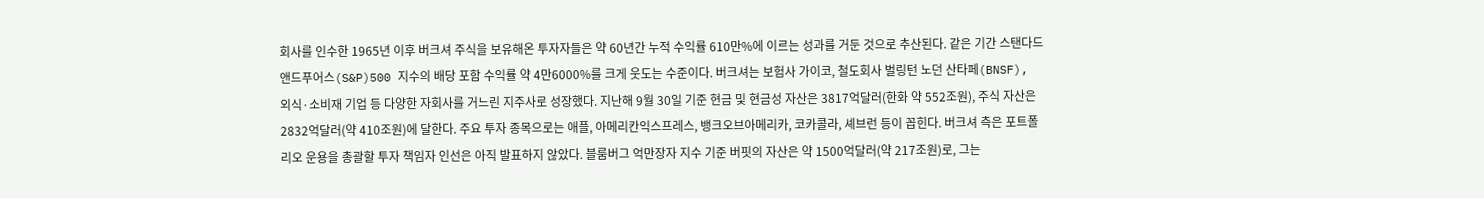회사를 인수한 1965년 이후 버크셔 주식을 보유해온 투자자들은 약 60년간 누적 수익률 610만%에 이르는 성과를 거둔 것으로 추산된다. 같은 기간 스탠다드앤드푸어스(S&P)500 지수의 배당 포함 수익률 약 4만6000%를 크게 웃도는 수준이다. 버크셔는 보험사 가이코, 철도회사 벌링턴 노던 산타페(BNSF), 외식·소비재 기업 등 다양한 자회사를 거느린 지주사로 성장했다. 지난해 9월 30일 기준 현금 및 현금성 자산은 3817억달러(한화 약 552조원), 주식 자산은 2832억달러(약 410조원)에 달한다. 주요 투자 종목으로는 애플, 아메리칸익스프레스, 뱅크오브아메리카, 코카콜라, 셰브런 등이 꼽힌다. 버크셔 측은 포트폴리오 운용을 총괄할 투자 책임자 인선은 아직 발표하지 않았다. 블룸버그 억만장자 지수 기준 버핏의 자산은 약 1500억달러(약 217조원)로, 그는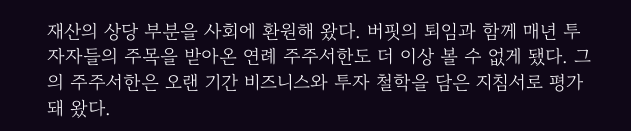재산의 상당 부분을 사회에 환원해 왔다. 버핏의 퇴임과 함께 매년 투자자들의 주목을 받아온 연례 주주서한도 더 이상 볼 수 없게 됐다. 그의 주주서한은 오랜 기간 비즈니스와 투자 철학을 담은 지침서로 평가돼 왔다.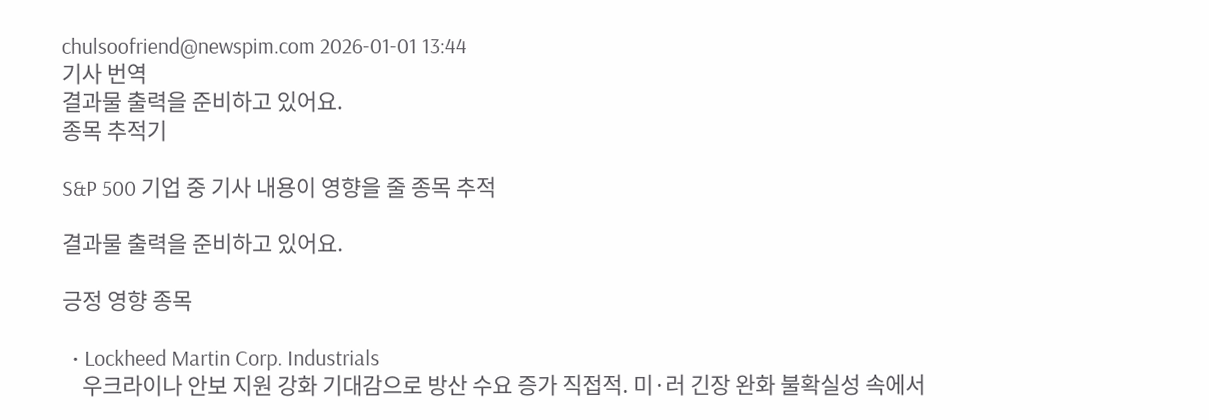chulsoofriend@newspim.com 2026-01-01 13:44
기사 번역
결과물 출력을 준비하고 있어요.
종목 추적기

S&P 500 기업 중 기사 내용이 영향을 줄 종목 추적

결과물 출력을 준비하고 있어요.

긍정 영향 종목

  • Lockheed Martin Corp. Industrials
    우크라이나 안보 지원 강화 기대감으로 방산 수요 증가 직접적. 미·러 긴장 완화 불확실성 속에서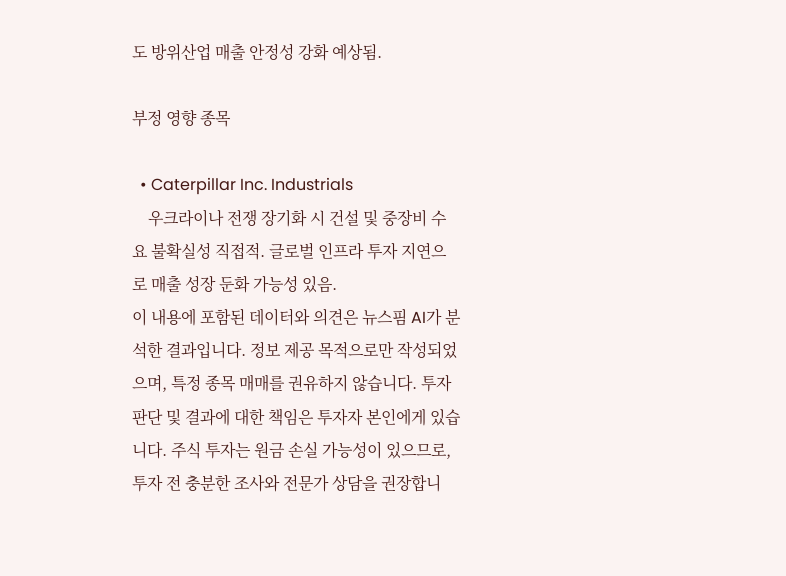도 방위산업 매출 안정성 강화 예상됨.

부정 영향 종목

  • Caterpillar Inc. Industrials
    우크라이나 전쟁 장기화 시 건설 및 중장비 수요 불확실성 직접적. 글로벌 인프라 투자 지연으로 매출 성장 둔화 가능성 있음.
이 내용에 포함된 데이터와 의견은 뉴스핌 AI가 분석한 결과입니다. 정보 제공 목적으로만 작성되었으며, 특정 종목 매매를 권유하지 않습니다. 투자 판단 및 결과에 대한 책임은 투자자 본인에게 있습니다. 주식 투자는 원금 손실 가능성이 있으므로, 투자 전 충분한 조사와 전문가 상담을 권장합니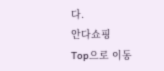다.
안다쇼핑
Top으로 이동